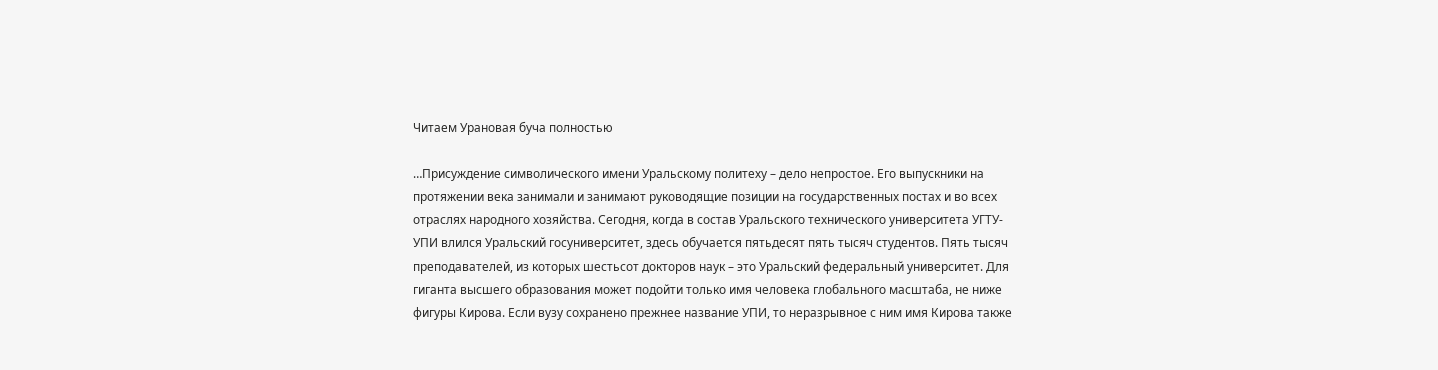Читаем Урановая буча полностью

…Присуждение символического имени Уральскому политеху – дело непростое. Его выпускники на протяжении века занимали и занимают руководящие позиции на государственных постах и во всех отраслях народного хозяйства. Сегодня, когда в состав Уральского технического университета УГТУ-УПИ влился Уральский госуниверситет, здесь обучается пятьдесят пять тысяч студентов. Пять тысяч преподавателей, из которых шестьсот докторов наук – это Уральский федеральный университет. Для гиганта высшего образования может подойти только имя человека глобального масштаба, не ниже фигуры Кирова. Если вузу сохранено прежнее название УПИ, то неразрывное с ним имя Кирова также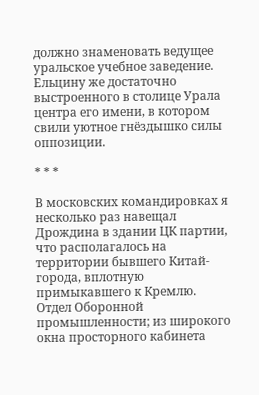должно знаменовать ведущее уральское учебное заведение. Ельцину же достаточно выстроенного в столице Урала центра его имени, в котором свили уютное гнёздышко силы оппозиции.

* * *

В московских командировках я несколько раз навещал Дрождина в здании ЦК партии, что располагалось на территории бывшего Китай-города, вплотную примыкавшего к Кремлю. Отдел Оборонной промышленности; из широкого окна просторного кабинета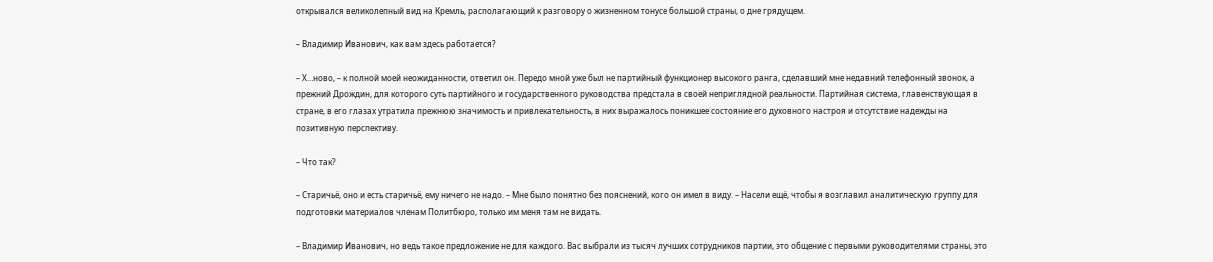открывался великолепный вид на Кремль, располагающий к разговору о жизненном тонусе большой страны, о дне грядущем.

– Владимир Иванович, как вам здесь работается?

– Х…ново, – к полной моей неожиданности, ответил он. Передо мной уже был не партийный функционер высокого ранга, сделавший мне недавний телефонный звонок, а прежний Дрождин, для которого суть партийного и государственного руководства предстала в своей неприглядной реальности. Партийная система, главенствующая в стране, в его глазах утратила прежнюю значимость и привлекательность, в них выражалось поникшее состояние его духовного настроя и отсутствие надежды на позитивную перспективу.

– Что так?

– Старичьё, оно и есть старичьё, ему ничего не надо. – Мне было понятно без пояснений, кого он имел в виду. – Насели ещё, чтобы я возглавил аналитическую группу для подготовки материалов членам Политбюро, только им меня там не видать.

– Владимир Иванович, но ведь такое предложение не для каждого. Вас выбрали из тысяч лучших сотрудников партии, это общение с первыми руководителями страны, это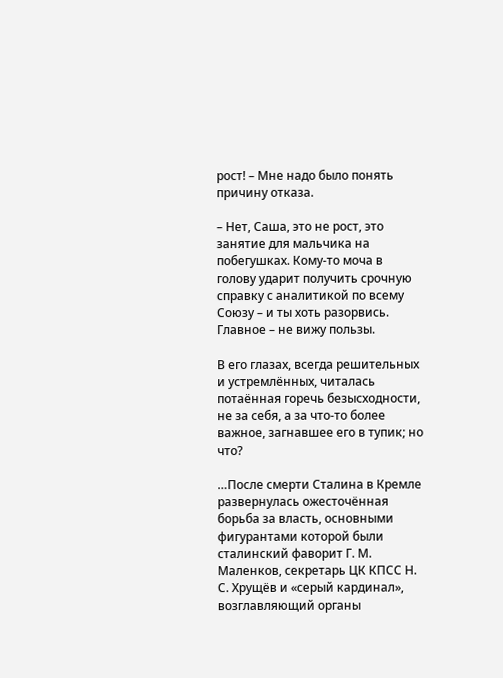рост! – Мне надо было понять причину отказа.

– Нет, Саша, это не рост, это занятие для мальчика на побегушках. Кому-то моча в голову ударит получить срочную справку с аналитикой по всему Союзу – и ты хоть разорвись. Главное – не вижу пользы.

В его глазах, всегда решительных и устремлённых, читалась потаённая горечь безысходности, не за себя, а за что-то более важное, загнавшее его в тупик; но что?

…После смерти Сталина в Кремле развернулась ожесточённая борьба за власть, основными фигурантами которой были сталинский фаворит Г. М. Маленков, секретарь ЦК КПСС Н. С. Хрущёв и «серый кардинал», возглавляющий органы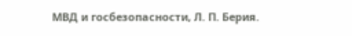МВД и госбезопасности, Л. П. Берия.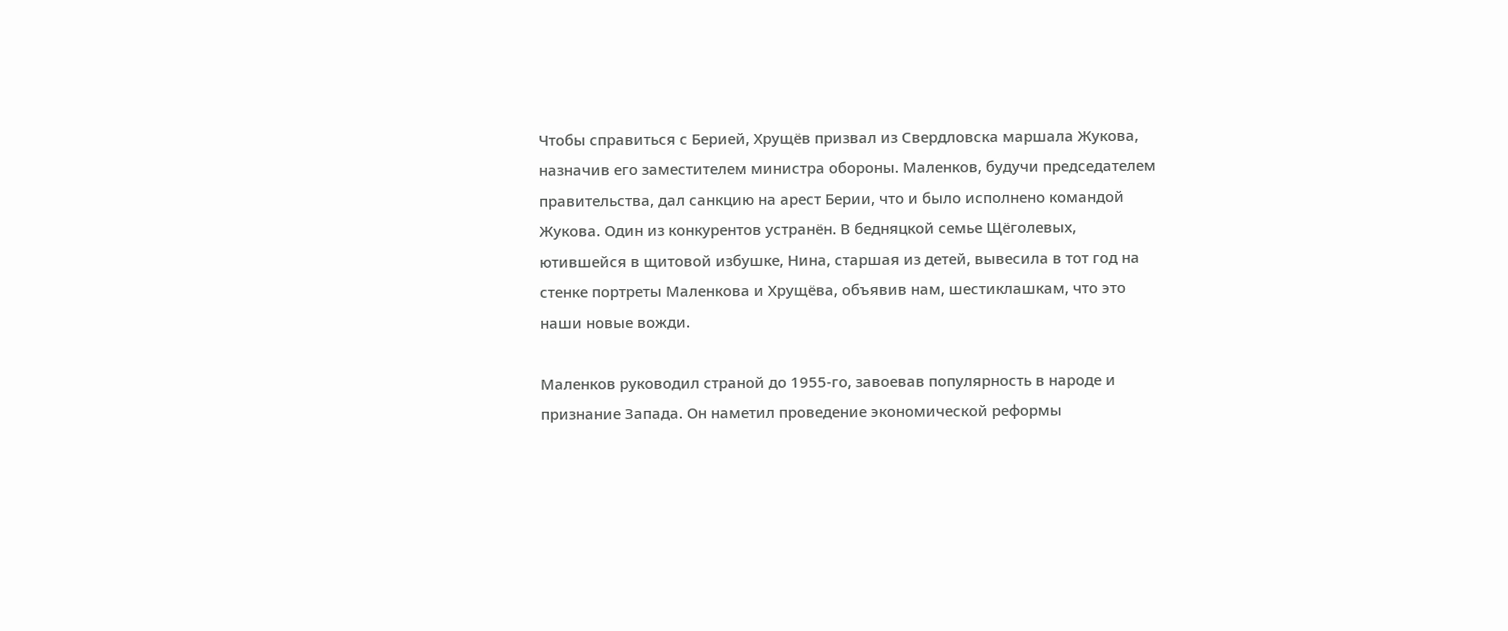Чтобы справиться с Берией, Хрущёв призвал из Свердловска маршала Жукова, назначив его заместителем министра обороны. Маленков, будучи председателем правительства, дал санкцию на арест Берии, что и было исполнено командой Жукова. Один из конкурентов устранён. В бедняцкой семье Щёголевых, ютившейся в щитовой избушке, Нина, старшая из детей, вывесила в тот год на стенке портреты Маленкова и Хрущёва, объявив нам, шестиклашкам, что это наши новые вожди.

Маленков руководил страной до 1955-го, завоевав популярность в народе и признание Запада. Он наметил проведение экономической реформы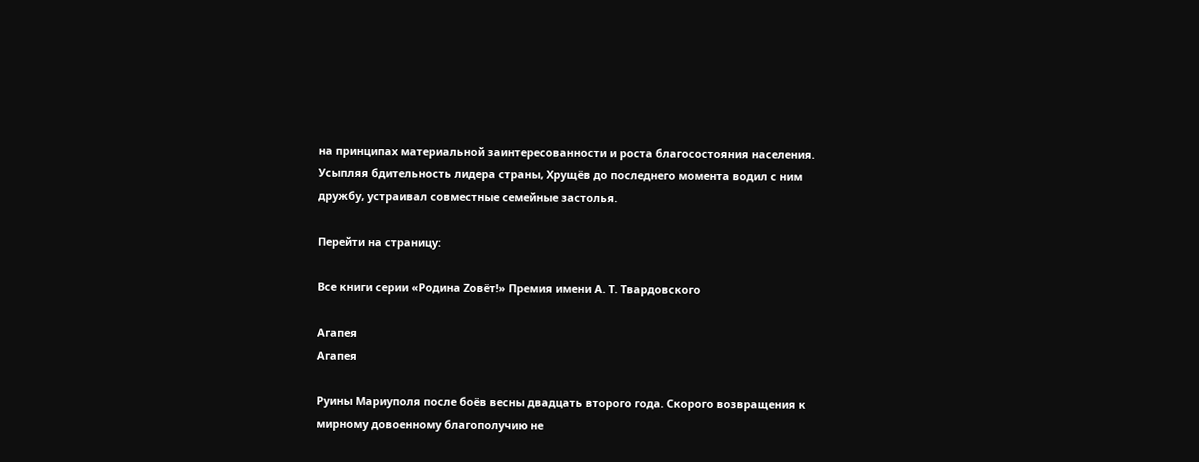на принципах материальной заинтересованности и роста благосостояния населения. Усыпляя бдительность лидера страны, Хрущёв до последнего момента водил с ним дружбу, устраивал совместные семейные застолья.

Перейти на страницу:

Все книги серии «Родина Zовёт!» Премия имени А. Т. Твардовского

Агапея
Агапея

Руины Мариуполя после боёв весны двадцать второго года. Скорого возвращения к мирному довоенному благополучию не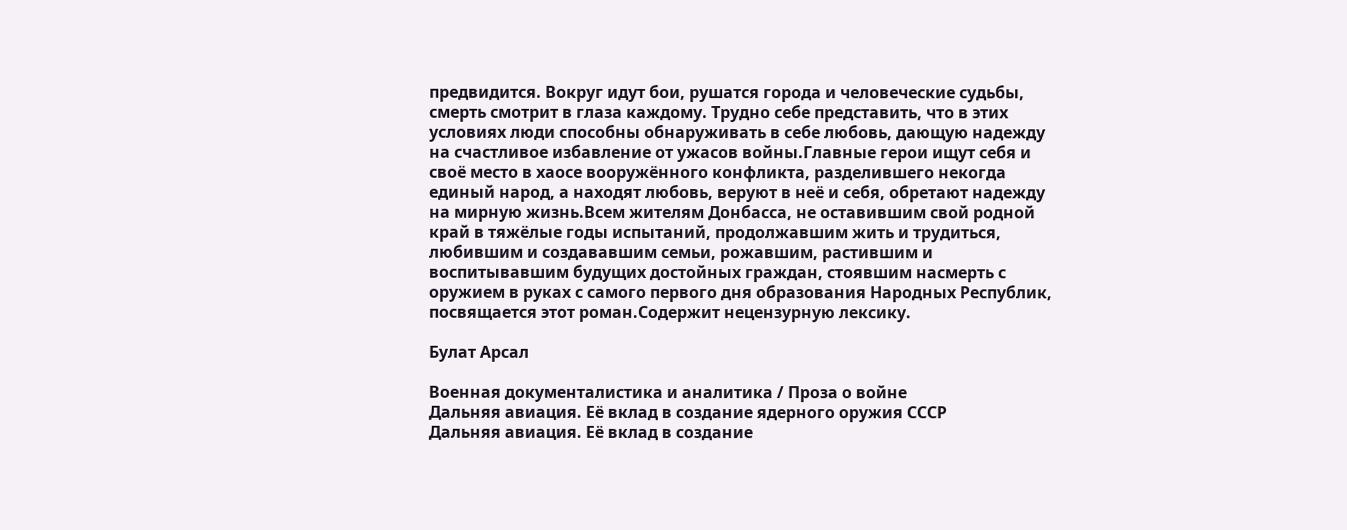предвидится. Вокруг идут бои, рушатся города и человеческие судьбы, смерть смотрит в глаза каждому. Трудно себе представить, что в этих условиях люди способны обнаруживать в себе любовь, дающую надежду на счастливое избавление от ужасов войны.Главные герои ищут себя и своё место в хаосе вооружённого конфликта, разделившего некогда единый народ, а находят любовь, веруют в неё и себя, обретают надежду на мирную жизнь.Всем жителям Донбасса, не оставившим свой родной край в тяжёлые годы испытаний, продолжавшим жить и трудиться, любившим и создававшим семьи, рожавшим, растившим и воспитывавшим будущих достойных граждан, стоявшим насмерть с оружием в руках с самого первого дня образования Народных Республик, посвящается этот роман.Содержит нецензурную лексику.

Булат Арсал

Военная документалистика и аналитика / Проза о войне
Дальняя авиация. Её вклад в создание ядерного оружия СССР
Дальняя авиация. Её вклад в создание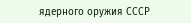ядерного оружия СССР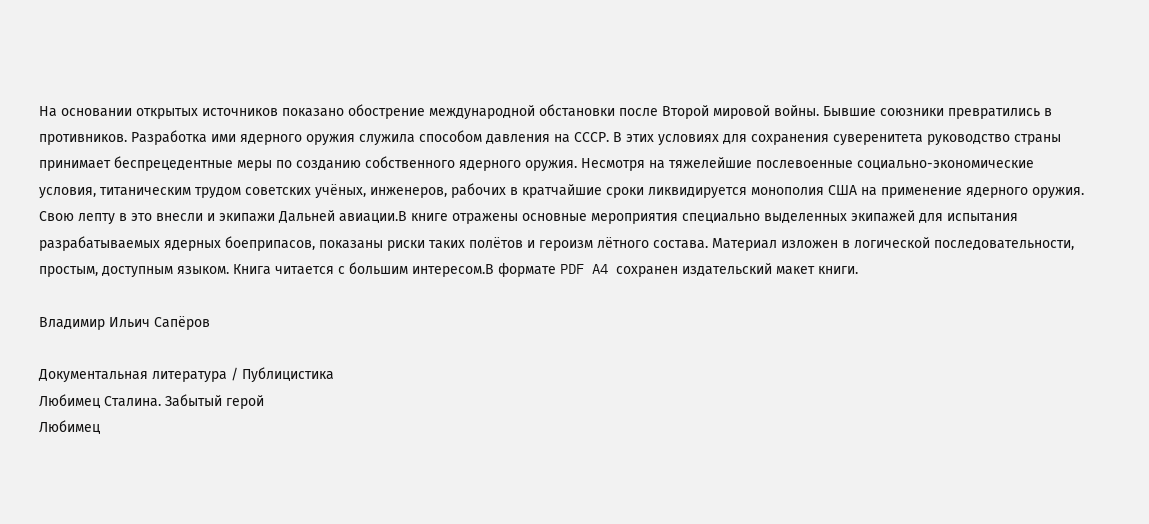На основании открытых источников показано обострение международной обстановки после Второй мировой войны. Бывшие союзники превратились в противников. Разработка ими ядерного оружия служила способом давления на СССР. В этих условиях для сохранения суверенитета руководство страны принимает беспрецедентные меры по созданию собственного ядерного оружия. Несмотря на тяжелейшие послевоенные социально-экономические условия, титаническим трудом советских учёных, инженеров, рабочих в кратчайшие сроки ликвидируется монополия США на применение ядерного оружия. Свою лепту в это внесли и экипажи Дальней авиации.В книге отражены основные мероприятия специально выделенных экипажей для испытания разрабатываемых ядерных боеприпасов, показаны риски таких полётов и героизм лётного состава. Материал изложен в логической последовательности, простым, доступным языком. Книга читается с большим интересом.В формате PDF A4 сохранен издательский макет книги.

Владимир Ильич Сапёров

Документальная литература / Публицистика
Любимец Сталина. Забытый герой
Любимец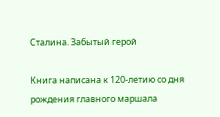Сталина. Забытый герой

Книга написана к 120-летию со дня рождения главного маршала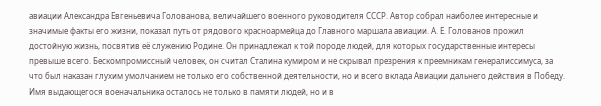авиации Александра Евгеньевича Голованова, величайшего военного руководителя СССР. Автор собрал наиболее интересные и значимые факты его жизни, показал путь от рядового красноармейца до Главного маршала авиации. А. Е. Голованов прожил достойную жизнь, посвятив её служению Родине. Он принадлежал к той породе людей, для которых государственные интересы превыше всего. Бескомпромиссный человек, он считал Сталина кумиром и не скрывал презрения к преемникам генералиссимуса, за что был наказан глухим умолчанием не только его собственной деятельности, но и всего вклада Авиации дальнего действия в Победу. Имя выдающегося военачальника осталось не только в памяти людей, но и в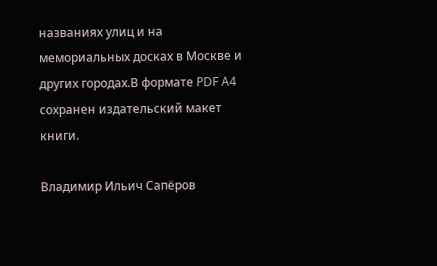названиях улиц и на мемориальных досках в Москве и других городах.В формате PDF A4 сохранен издательский макет книги.

Владимир Ильич Сапёров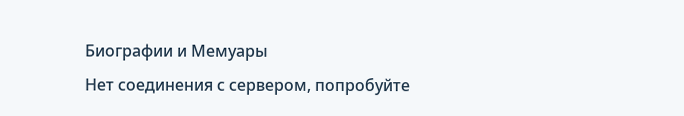Биографии и Мемуары
Нет соединения с сервером, попробуйте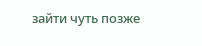зайти чуть позже